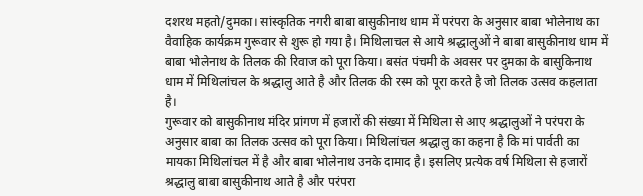दशरथ महतो/दुमका। सांस्कृतिक नगरी बाबा बासुकीनाथ धाम में परंपरा के अनुसार बाबा भोलेनाथ का वैवाहिक कार्यक्रम गुरूवार से शुरू हो गया है। मिथिलाचल से आये श्रद्धालुओं ने बाबा बासुकीनाथ धाम में बाबा भोलेनाथ के तिलक की रिवाज को पूरा किया। बसंत पंचमी के अवसर पर दुमका के बासुकिनाथ धाम में मिथिलांचल के श्रद्धालु आते है और तिलक की रस्म को पूरा करते है जो तिलक उत्सव कहलाता है।
गुरूवार को बासुकीनाथ मंदिर प्रांगण में हजारों की संख्या में मिथिला से आए श्रद्धालुओं ने परंपरा के अनुसार बाबा का तिलक उत्सव को पूरा किया। मिथिलांचल श्रद्धालु का कहना है कि मां पार्वती का मायका मिथिलांचल में है और बाबा भोलेनाथ उनके दामाद है। इसलिए प्रत्येक वर्ष मिथिला से हजारों श्रद्धालु बाबा बासुकीनाथ आते है और परंपरा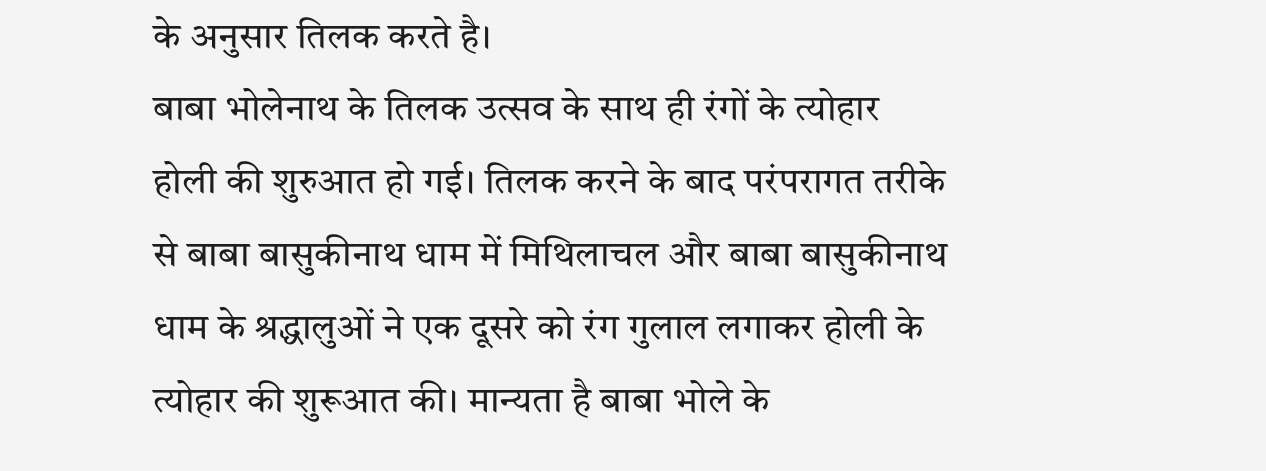के अनुसार तिलक करते है।
बाबा भोलेनाथ के तिलक उत्सव के साथ ही रंगों के त्योहार होली की शुरुआत हो गई। तिलक करने के बाद परंपरागत तरीके से बाबा बासुकीनाथ धाम में मिथिलाचल और बाबा बासुकीनाथ धाम के श्रद्धालुओं ने एक दूसरे को रंग गुलाल लगाकर होली के त्योहार की शुरूआत की। मान्यता है बाबा भोले के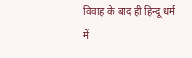विवाह के बाद ही हिन्दू धर्म में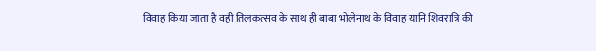विवाह किया जाता है वही तिलकत्सव के साथ ही बाबा भोलेनाथ के विवाह यानि शिवरात्रि की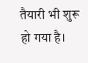तैयारी भी शुरू हो गया है।